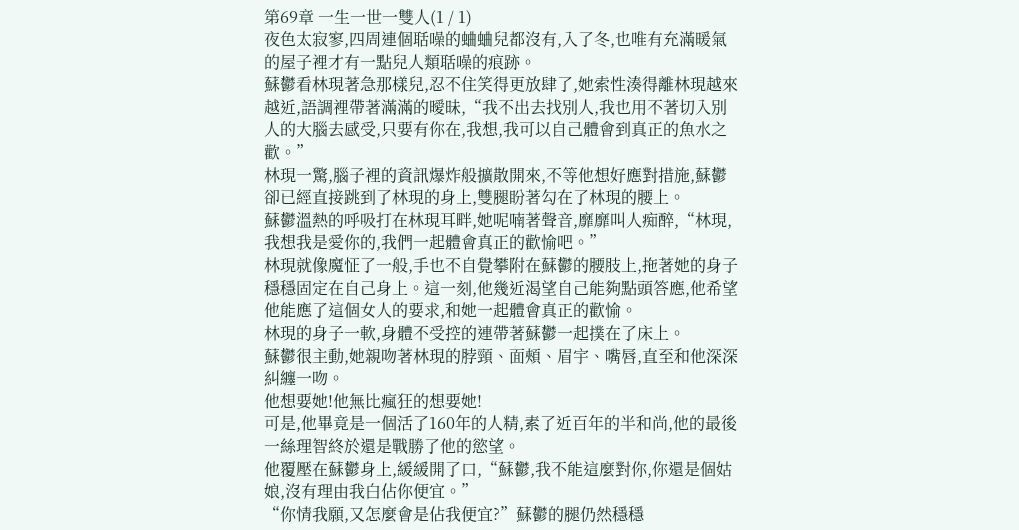第69章 一生一世一雙人(1 / 1)
夜色太寂寥,四周連個聒噪的蛐蛐兒都沒有,入了冬,也唯有充滿暖氣的屋子裡才有一點兒人類聒噪的痕跡。
蘇鬱看林現著急那樣兒,忍不住笑得更放肆了,她索性湊得離林現越來越近,語調裡帶著滿滿的曖昧,“我不出去找別人,我也用不著切入別人的大腦去感受,只要有你在,我想,我可以自己體會到真正的魚水之歡。”
林現一驚,腦子裡的資訊爆炸般擴散開來,不等他想好應對措施,蘇鬱卻已經直接跳到了林現的身上,雙腿盼著勾在了林現的腰上。
蘇鬱溫熱的呼吸打在林現耳畔,她呢喃著聲音,靡靡叫人痴醉,“林現,我想我是愛你的,我們一起體會真正的歡愉吧。”
林現就像魔怔了一般,手也不自覺攀附在蘇鬱的腰肢上,拖著她的身子穩穩固定在自己身上。這一刻,他幾近渴望自己能夠點頭答應,他希望他能應了這個女人的要求,和她一起體會真正的歡愉。
林現的身子一軟,身體不受控的連帶著蘇鬱一起撲在了床上。
蘇鬱很主動,她親吻著林現的脖頸、面頰、眉宇、嘴唇,直至和他深深糾纏一吻。
他想要她!他無比瘋狂的想要她!
可是,他畢竟是一個活了160年的人精,素了近百年的半和尚,他的最後一絲理智終於還是戰勝了他的慾望。
他覆壓在蘇鬱身上,緩緩開了口,“蘇鬱,我不能這麼對你,你還是個姑娘,沒有理由我白佔你便宜。”
“你情我願,又怎麼會是佔我便宜?”蘇鬱的腿仍然穩穩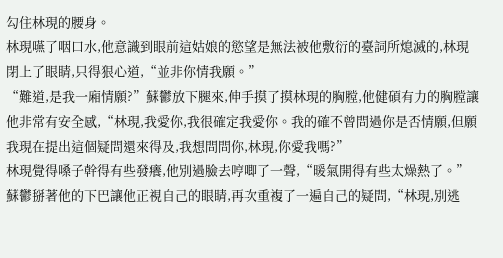勾住林現的腰身。
林現嚥了咽口水,他意識到眼前這姑娘的慾望是無法被他敷衍的臺詞所熄滅的,林現閉上了眼睛,只得狠心道,“並非你情我願。”
“難道,是我一廂情願?”蘇鬱放下腿來,伸手摸了摸林現的胸膛,他健碩有力的胸膛讓他非常有安全感,“林現,我愛你,我很確定我愛你。我的確不曾問過你是否情願,但願我現在提出這個疑問還來得及,我想問問你,林現,你愛我嗎?”
林現覺得嗓子幹得有些發癢,他別過臉去哼唧了一聲,“暖氣開得有些太燥熱了。”
蘇鬱掰著他的下巴讓他正視自己的眼睛,再次重複了一遍自己的疑問,“林現,別逃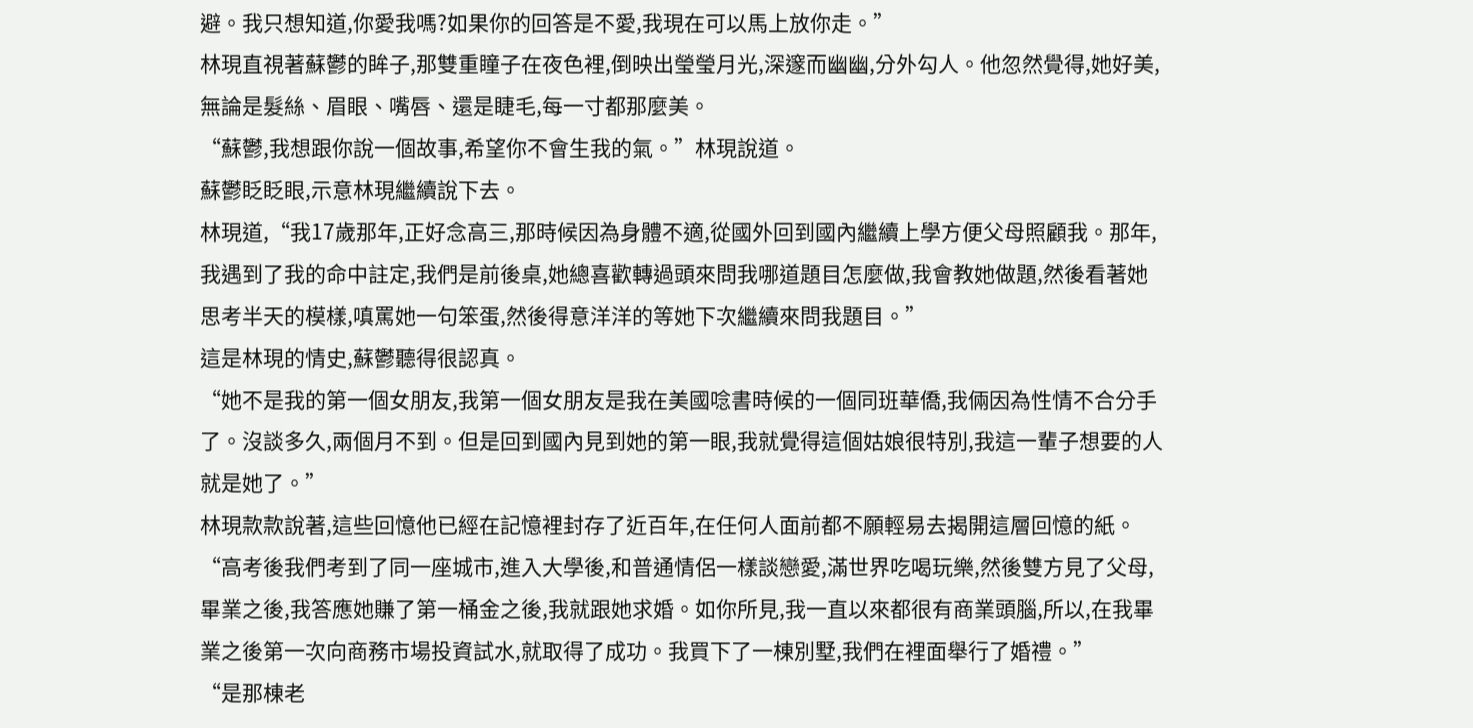避。我只想知道,你愛我嗎?如果你的回答是不愛,我現在可以馬上放你走。”
林現直視著蘇鬱的眸子,那雙重瞳子在夜色裡,倒映出瑩瑩月光,深邃而幽幽,分外勾人。他忽然覺得,她好美,無論是髮絲、眉眼、嘴唇、還是睫毛,每一寸都那麼美。
“蘇鬱,我想跟你說一個故事,希望你不會生我的氣。”林現說道。
蘇鬱眨眨眼,示意林現繼續說下去。
林現道,“我17歲那年,正好念高三,那時候因為身體不適,從國外回到國內繼續上學方便父母照顧我。那年,我遇到了我的命中註定,我們是前後桌,她總喜歡轉過頭來問我哪道題目怎麼做,我會教她做題,然後看著她思考半天的模樣,嗔罵她一句笨蛋,然後得意洋洋的等她下次繼續來問我題目。”
這是林現的情史,蘇鬱聽得很認真。
“她不是我的第一個女朋友,我第一個女朋友是我在美國唸書時候的一個同班華僑,我倆因為性情不合分手了。沒談多久,兩個月不到。但是回到國內見到她的第一眼,我就覺得這個姑娘很特別,我這一輩子想要的人就是她了。”
林現款款說著,這些回憶他已經在記憶裡封存了近百年,在任何人面前都不願輕易去揭開這層回憶的紙。
“高考後我們考到了同一座城市,進入大學後,和普通情侶一樣談戀愛,滿世界吃喝玩樂,然後雙方見了父母,畢業之後,我答應她賺了第一桶金之後,我就跟她求婚。如你所見,我一直以來都很有商業頭腦,所以,在我畢業之後第一次向商務市場投資試水,就取得了成功。我買下了一棟別墅,我們在裡面舉行了婚禮。”
“是那棟老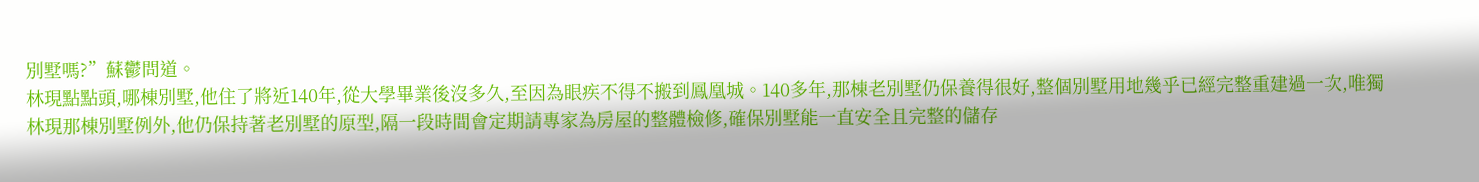別墅嗎?”蘇鬱問道。
林現點點頭,哪棟別墅,他住了將近140年,從大學畢業後沒多久,至因為眼疾不得不搬到鳳凰城。140多年,那棟老別墅仍保養得很好,整個別墅用地幾乎已經完整重建過一次,唯獨林現那棟別墅例外,他仍保持著老別墅的原型,隔一段時間會定期請專家為房屋的整體檢修,確保別墅能一直安全且完整的儲存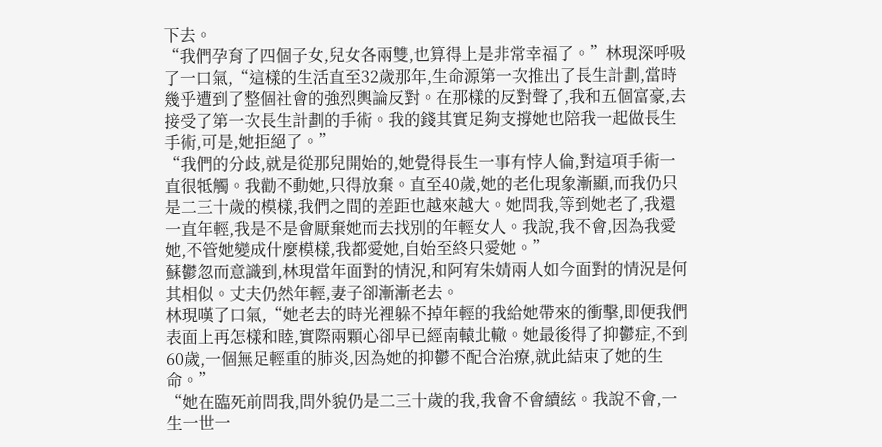下去。
“我們孕育了四個子女,兒女各兩雙,也算得上是非常幸福了。”林現深呼吸了一口氣,“這樣的生活直至32歲那年,生命源第一次推出了長生計劃,當時幾乎遭到了整個社會的強烈輿論反對。在那樣的反對聲了,我和五個富豪,去接受了第一次長生計劃的手術。我的錢其實足夠支撐她也陪我一起做長生手術,可是,她拒絕了。”
“我們的分歧,就是從那兒開始的,她覺得長生一事有悖人倫,對這項手術一直很牴觸。我勸不動她,只得放棄。直至40歲,她的老化現象漸顯,而我仍只是二三十歲的模樣,我們之間的差距也越來越大。她問我,等到她老了,我還一直年輕,我是不是會厭棄她而去找別的年輕女人。我說,我不會,因為我愛她,不管她變成什麼模樣,我都愛她,自始至終只愛她。”
蘇鬱忽而意識到,林現當年面對的情況,和阿宥朱婧兩人如今面對的情況是何其相似。丈夫仍然年輕,妻子卻漸漸老去。
林現嘆了口氣,“她老去的時光裡躲不掉年輕的我給她帶來的衝擊,即便我們表面上再怎樣和睦,實際兩顆心卻早已經南轅北轍。她最後得了抑鬱症,不到60歲,一個無足輕重的肺炎,因為她的抑鬱不配合治療,就此結束了她的生命。”
“她在臨死前問我,問外貌仍是二三十歲的我,我會不會續絃。我說不會,一生一世一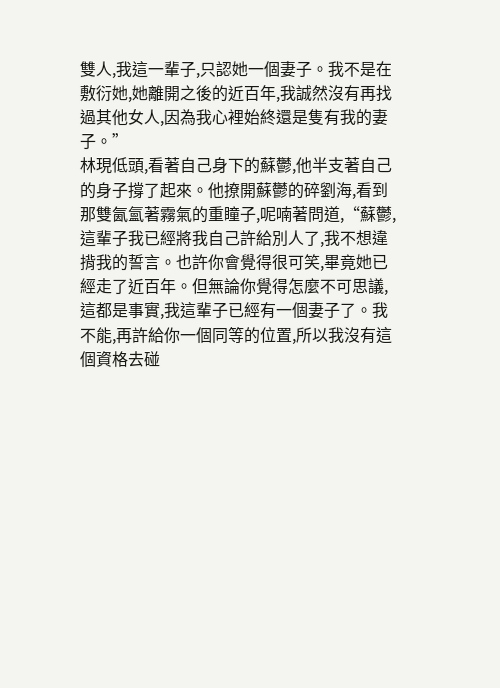雙人,我這一輩子,只認她一個妻子。我不是在敷衍她,她離開之後的近百年,我誠然沒有再找過其他女人,因為我心裡始終還是隻有我的妻子。”
林現低頭,看著自己身下的蘇鬱,他半支著自己的身子撐了起來。他撩開蘇鬱的碎劉海,看到那雙氤氳著霧氣的重瞳子,呢喃著問道,“蘇鬱,這輩子我已經將我自己許給別人了,我不想違揹我的誓言。也許你會覺得很可笑,畢竟她已經走了近百年。但無論你覺得怎麼不可思議,這都是事實,我這輩子已經有一個妻子了。我不能,再許給你一個同等的位置,所以我沒有這個資格去碰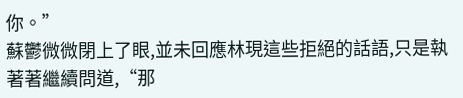你。”
蘇鬱微微閉上了眼,並未回應林現這些拒絕的話語,只是執著著繼續問道,“那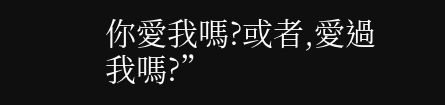你愛我嗎?或者,愛過我嗎?”